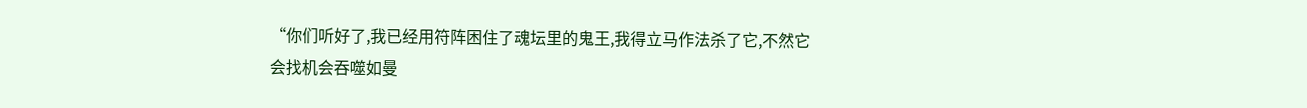“你们听好了,我已经用符阵困住了魂坛里的鬼王,我得立马作法杀了它,不然它会找机会吞噬如曼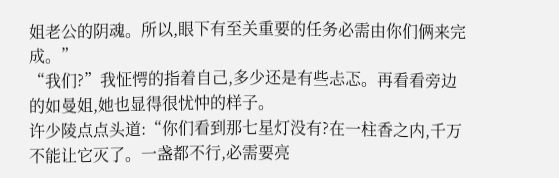姐老公的阴魂。所以,眼下有至关重要的任务必需由你们俩来完成。”
“我们?”我怔愕的指着自己,多少还是有些忐忑。再看看旁边的如曼姐,她也显得很忧忡的样子。
许少陵点点头道:“你们看到那七星灯没有?在一柱香之内,千万不能让它灭了。一盏都不行,必需要亮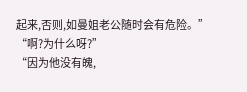起来,否则,如曼姐老公随时会有危险。”
“啊?为什么呀?”
“因为他没有魄,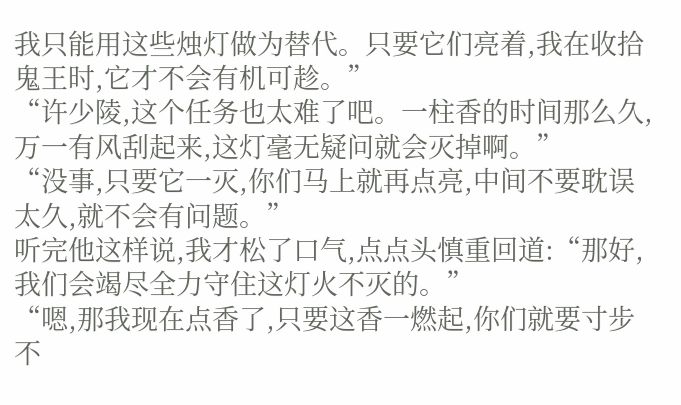我只能用这些烛灯做为替代。只要它们亮着,我在收拾鬼王时,它才不会有机可趁。”
“许少陵,这个任务也太难了吧。一柱香的时间那么久,万一有风刮起来,这灯毫无疑问就会灭掉啊。”
“没事,只要它一灭,你们马上就再点亮,中间不要耽误太久,就不会有问题。”
听完他这样说,我才松了口气,点点头慎重回道:“那好,我们会竭尽全力守住这灯火不灭的。”
“嗯,那我现在点香了,只要这香一燃起,你们就要寸步不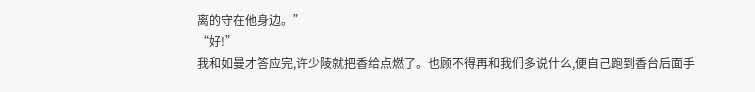离的守在他身边。”
“好!”
我和如曼才答应完,许少陵就把香给点燃了。也顾不得再和我们多说什么,便自己跑到香台后面手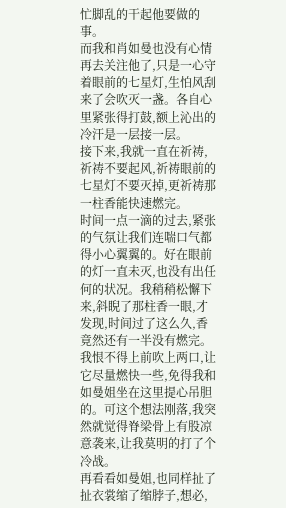忙脚乱的干起他要做的事。
而我和肖如曼也没有心情再去关注他了,只是一心守着眼前的七星灯,生怕风刮来了会吹灭一盏。各自心里紧张得打鼓,额上沁出的冷汗是一层接一层。
接下来,我就一直在祈祷,祈祷不要起风,祈祷眼前的七星灯不要灭掉,更祈祷那一柱香能快速燃完。
时间一点一滴的过去,紧张的气氛让我们连喘口气都得小心翼翼的。好在眼前的灯一直未灭,也没有出任何的状况。我稍稍松懈下来,斜睨了那柱香一眼,才发现,时间过了这么久,香竟然还有一半没有燃完。
我恨不得上前吹上两口,让它尽量燃快一些,免得我和如曼姐坐在这里提心吊胆的。可这个想法刚落,我突然就觉得脊梁骨上有股凉意袭来,让我莫明的打了个冷战。
再看看如曼姐,也同样扯了扯衣裳缩了缩脖子,想必,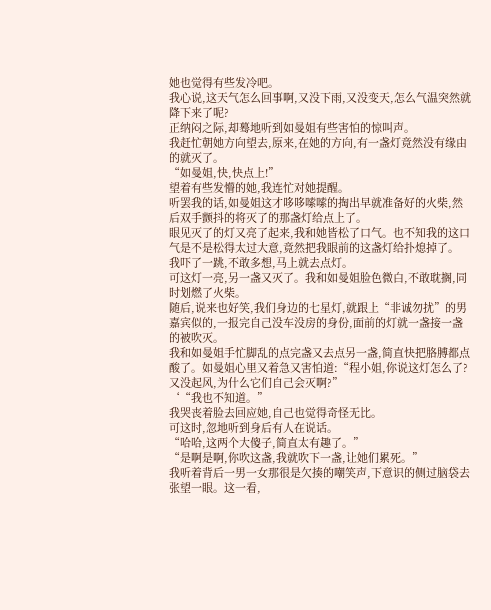她也觉得有些发冷吧。
我心说,这天气怎么回事啊,又没下雨,又没变天,怎么气温突然就降下来了呢?
正纳闷之际,却蓦地听到如曼姐有些害怕的惊叫声。
我赶忙朝她方向望去,原来,在她的方向,有一盏灯竟然没有缘由的就灭了。
“如曼姐,快,快点上!”
望着有些发懵的她,我连忙对她提醒。
听罢我的话,如曼姐这才哆哆嗦嗦的掏出早就准备好的火柴,然后双手颤抖的将灭了的那盏灯给点上了。
眼见灭了的灯又亮了起来,我和她皆松了口气。也不知我的这口气是不是松得太过大意,竟然把我眼前的这盏灯给扑熄掉了。
我吓了一跳,不敢多想,马上就去点灯。
可这灯一亮,另一盏又灭了。我和如曼姐脸色微白,不敢耽搁,同时划燃了火柴。
随后,说来也好笑,我们身边的七星灯,就跟上“非诚勿扰”的男嘉宾似的,一报完自己没车没房的身份,面前的灯就一盏接一盏的被吹灭。
我和如曼姐手忙脚乱的点完盏又去点另一盏,简直快把胳膊都点酸了。如曼姐心里又着急又害怕道:“程小姐,你说这灯怎么了?又没起风,为什么它们自己会灭啊?”
‘“我也不知道。”
我哭丧着脸去回应她,自己也觉得奇怪无比。
可这时,忽地听到身后有人在说话。
“哈哈,这两个大傻子,简直太有趣了。”
“是啊是啊,你吹这盏,我就吹下一盏,让她们累死。”
我听着背后一男一女那很是欠揍的嘲笑声,下意识的侧过脑袋去张望一眼。这一看,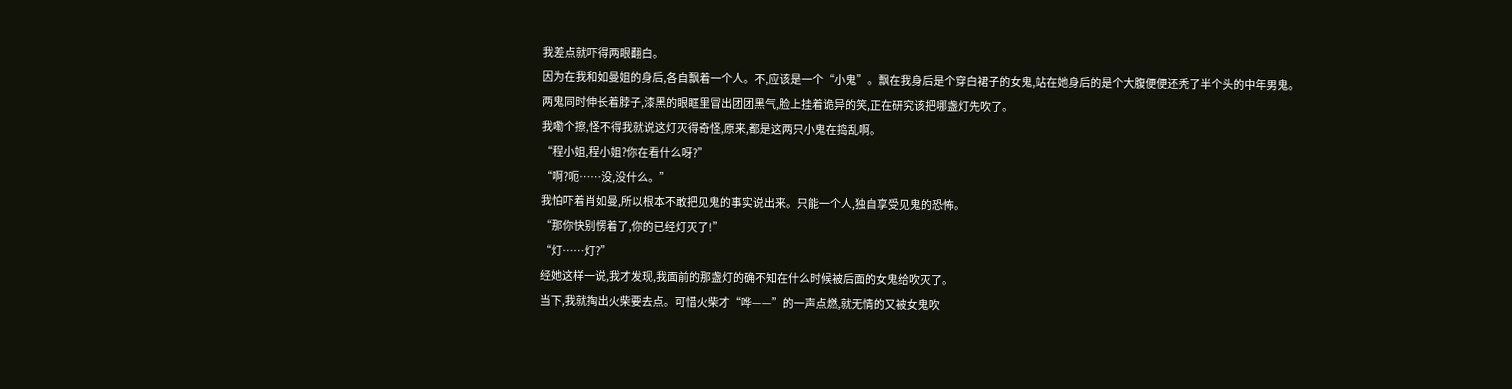我差点就吓得两眼翻白。
因为在我和如曼姐的身后,各自飘着一个人。不,应该是一个“小鬼”。飘在我身后是个穿白裙子的女鬼,站在她身后的是个大腹便便还秃了半个头的中年男鬼。
两鬼同时伸长着脖子,漆黑的眼眶里冒出团团黑气,脸上挂着诡异的笑,正在研究该把哪盏灯先吹了。
我嘞个擦,怪不得我就说这灯灭得奇怪,原来,都是这两只小鬼在捣乱啊。
“程小姐,程小姐?你在看什么呀?”
“啊?呃……没,没什么。”
我怕吓着肖如曼,所以根本不敢把见鬼的事实说出来。只能一个人,独自享受见鬼的恐怖。
“那你快别愣着了,你的已经灯灭了!”
“灯……灯?”
经她这样一说,我才发现,我面前的那盏灯的确不知在什么时候被后面的女鬼给吹灭了。
当下,我就掏出火柴要去点。可惜火柴才“哗——”的一声点燃,就无情的又被女鬼吹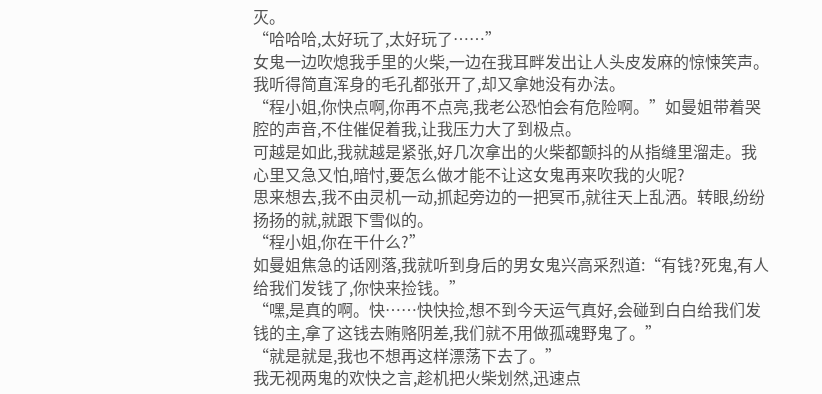灭。
“哈哈哈,太好玩了,太好玩了……”
女鬼一边吹熄我手里的火柴,一边在我耳畔发出让人头皮发麻的惊悚笑声。
我听得简直浑身的毛孔都张开了,却又拿她没有办法。
“程小姐,你快点啊,你再不点亮,我老公恐怕会有危险啊。”如曼姐带着哭腔的声音,不住催促着我,让我压力大了到极点。
可越是如此,我就越是紧张,好几次拿出的火柴都颤抖的从指缝里溜走。我心里又急又怕,暗忖,要怎么做才能不让这女鬼再来吹我的火呢?
思来想去,我不由灵机一动,抓起旁边的一把冥币,就往天上乱洒。转眼,纷纷扬扬的就,就跟下雪似的。
“程小姐,你在干什么?”
如曼姐焦急的话刚落,我就听到身后的男女鬼兴高采烈道:“有钱?死鬼,有人给我们发钱了,你快来捡钱。”
“嘿,是真的啊。快……快快捡,想不到今天运气真好,会碰到白白给我们发钱的主,拿了这钱去贿赂阴差,我们就不用做孤魂野鬼了。”
“就是就是,我也不想再这样漂荡下去了。”
我无视两鬼的欢快之言,趁机把火柴划然,迅速点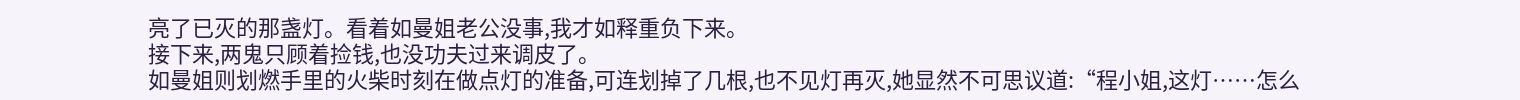亮了已灭的那盏灯。看着如曼姐老公没事,我才如释重负下来。
接下来,两鬼只顾着捡钱,也没功夫过来调皮了。
如曼姐则划燃手里的火柴时刻在做点灯的准备,可连划掉了几根,也不见灯再灭,她显然不可思议道:“程小姐,这灯……怎么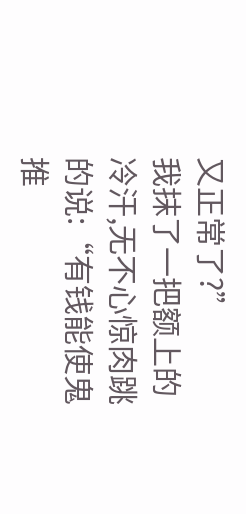又正常了?”
我抹了一把额上的冷汗,无不心惊肉跳的说:“有钱能使鬼推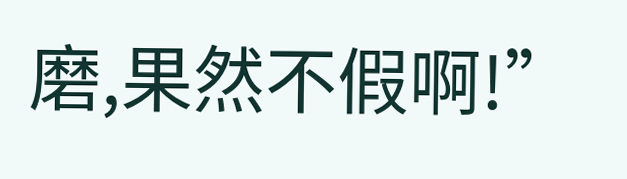磨,果然不假啊!”